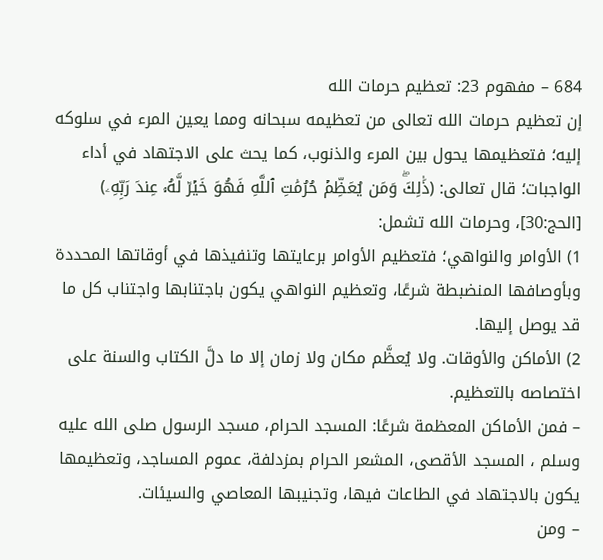684 – مفهوم 23: تعظيم حرمات الله
إن تعظيم حرمات الله تعالى من تعظيمه سبحانه ومما يعين المرء في سلوكه إليه؛ فتعظيمها يحول بين المرء والذنوب، كما يحث على الاجتهاد في أداء الواجبات؛ قال تعالى: (ذَٰلِكَۖ وَمَن يُعَظِّمۡ حُرُمَٰتِ ٱللَّهِ فَهُوَ خَيۡرٞ لَّهُۥ عِندَ رَبِّهِۦ) [الحج:30]، وحرمات الله تشمل:
1) الأوامر والنواهي؛ فتعظيم الأوامر برعايتها وتنفيذها في أوقاتها المحددة وبأوصافها المنضبطة شرعًا، وتعظيم النواهي يكون باجتنابها واجتناب كل ما قد يوصل إليها.
2) الأماكن والأوقات. ولا يُعظَّم مكان ولا زمان إلا ما دلَّ الكتاب والسنة على اختصاصه بالتعظيم.
– فمن الأماكن المعظمة شرعًا: المسجد الحرام، مسجد الرسول صلى الله عليه وسلم ، المسجد الأقصى، المشعر الحرام بمزدلفة، عموم المساجد، وتعظيمها يكون بالاجتهاد في الطاعات فيها، وتجنيبها المعاصي والسيئات.
– ومن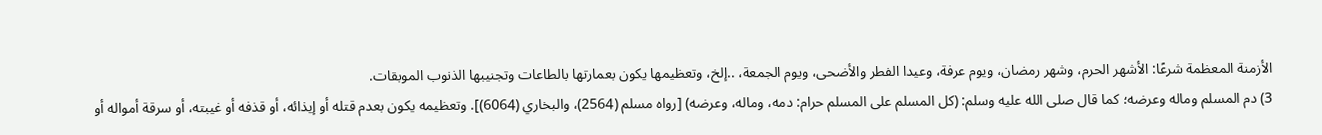الأزمنة المعظمة شرعًا: الأشهر الحرم، وشهر رمضان، ويوم عرفة، وعيدا الفطر والأضحى، ويوم الجمعة، ..إلخ، وتعظيمها يكون بعمارتها بالطاعات وتجنيبها الذنوب الموبقات.
3) دم المسلم وماله وعرضه؛ كما قال صلى الله عليه وسلم: (كل المسلم على المسلم حرام: دمه، وماله، وعرضه) [رواه مسلم (2564)، والبخاري (6064)]. وتعظيمه يكون بعدم قتله أو إيذائه، أو قذفه أو غيبته، أو سرقة أمواله أو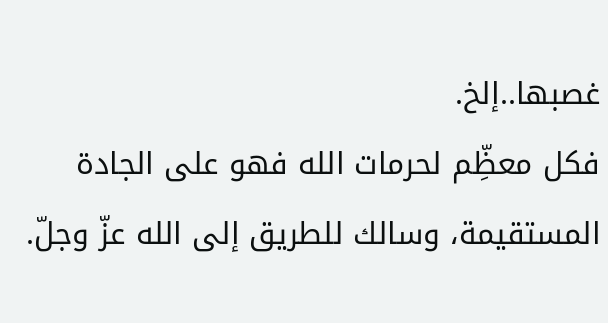غصبها..إلخ.
فكل معظِّم لحرمات الله فهو على الجادة المستقيمة، وسالك للطريق إلى الله عزّ وجلّ.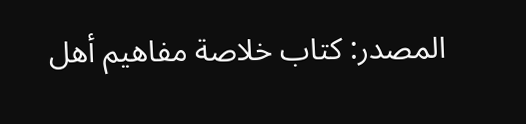المصدر: كتاب خلاصة مفاهيم أهل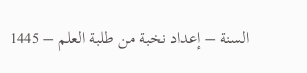السنة – إعداد نخبة من طلبة العلم – 1445